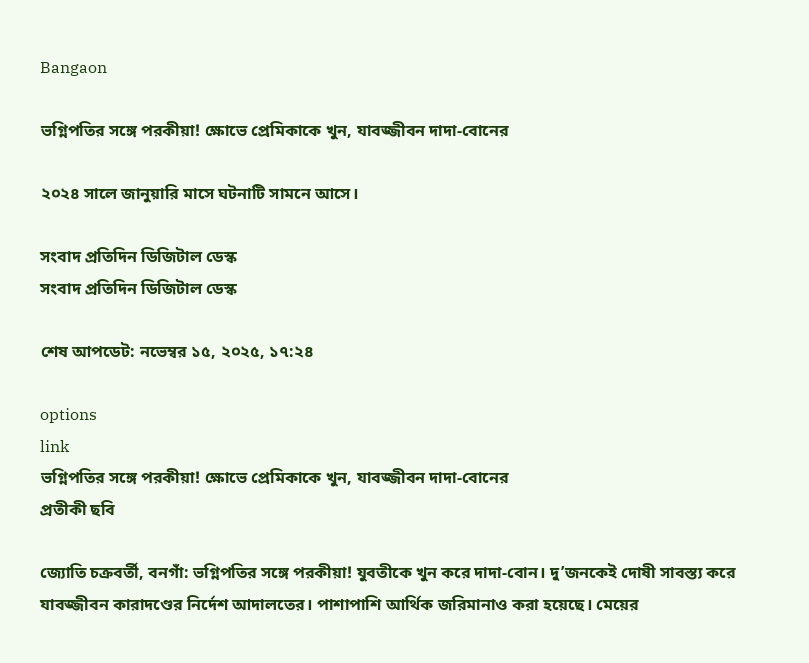Bangaon

ভগ্নিপতির সঙ্গে পরকীয়া! ক্ষোভে প্রেমিকাকে খুন, যাবজ্জীবন দাদা-বোনের

২০২৪ সালে জানুয়ারি মাসে ঘটনাটি সামনে আসে।

সংবাদ প্রতিদিন ডিজিটাল ডেস্ক
সংবাদ প্রতিদিন ডিজিটাল ডেস্ক

শেষ আপডেট: নভেম্বর ১৫, ২০২৫, ১৭:২৪

options
link
ভগ্নিপতির সঙ্গে পরকীয়া! ক্ষোভে প্রেমিকাকে খুন, যাবজ্জীবন দাদা-বোনের
প্রতীকী ছবি

জ্যোতি চক্রবর্তী, বনগাঁ: ভগ্নিপতির সঙ্গে পরকীয়া! যুবতীকে খুন করে দাদা-বোন। দু’জনকেই দোষী সাবস্ত্য করে যাবজ্জীবন কারাদণ্ডের নির্দেশ আদালতের। পাশাপাশি আর্থিক জরিমানাও করা হয়েছে। মেয়ের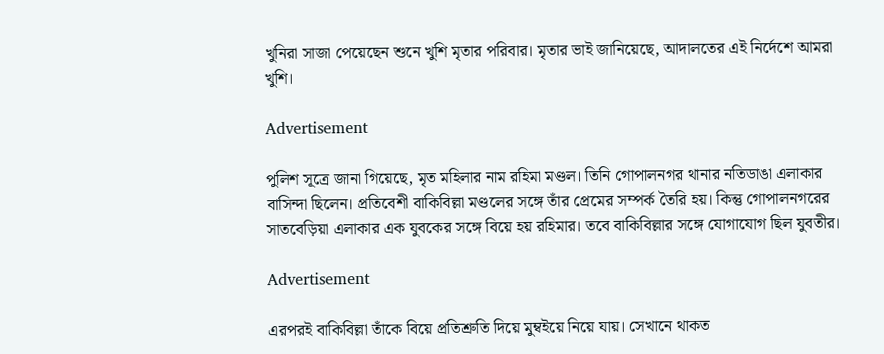খুনিরা সাজা পেয়েছেন শুনে খুশি মৃতার পরিবার। মৃতার ভাই জানিয়েছে, আদালতের এই নির্দেশে আমরা খুশি।

Advertisement

পুলিশ সূত্রে জানা গিয়েছে, মৃত মহিলার নাম রহিমা মণ্ডল। তিনি গোপালনগর থানার নতিডাঙা এলাকার বাসিন্দা ছিলেন। প্রতিবেশী বাকিবিল্লা মণ্ডলের সঙ্গে তাঁর প্রেমের সম্পর্ক তৈরি হয়। কিন্তু গোপালনগরের সাতবেড়িয়া এলাকার এক যুবকের সঙ্গে বিয়ে হয় রহিমার। তবে বাকিবিল্লার সঙ্গে যোগাযোগ ছিল যুবতীর।

Advertisement

এরপরই বাকিবিল্লা তাঁকে বিয়ে প্রতিশ্রুতি দিয়ে মুম্বইয়ে নিয়ে যায়। সেখানে থাকত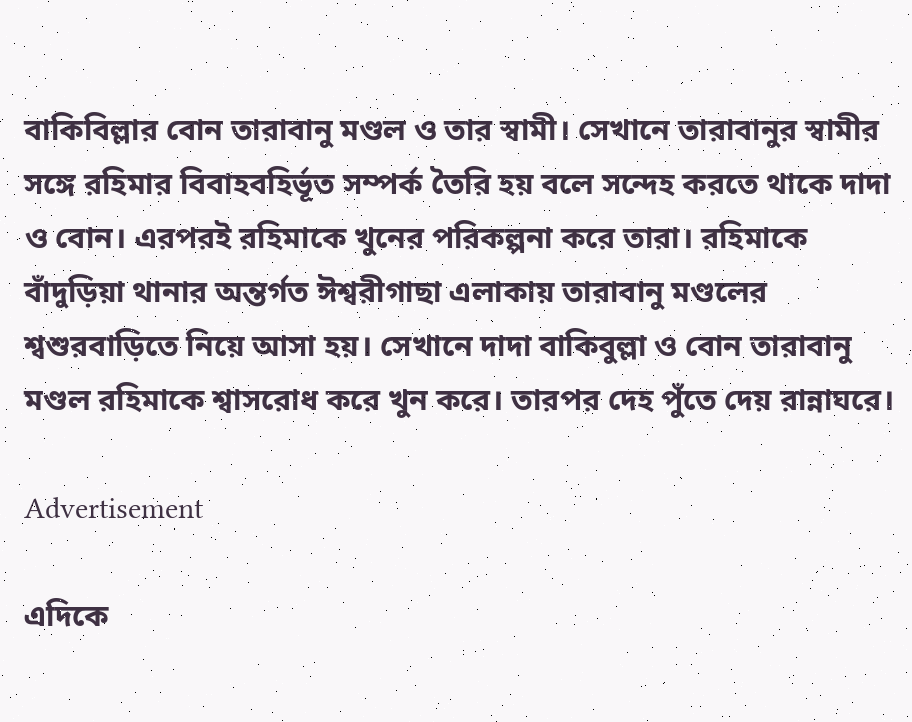বাকিবিল্লার বোন তারাবানু মণ্ডল ও তার স্বামী। সেখানে তারাবানুর স্বামীর সঙ্গে রহিমার বিবাহবহির্ভূত সম্পর্ক তৈরি হয় বলে সন্দেহ করতে থাকে দাদা ও বোন। এরপরই রহিমাকে খুনের পরিকল্পনা করে তারা। রহিমাকে বাঁদুড়িয়া থানার অন্তর্গত ঈশ্বরীগাছা এলাকায় তারাবানু মণ্ডলের শ্বশুরবাড়িতে নিয়ে আসা হয়। সেখানে দাদা বাকিবুল্লা ও বোন তারাবানু মণ্ডল রহিমাকে শ্বাসরোধ করে খুন করে। তারপর দেহ পুঁতে দেয় রান্নাঘরে।

Advertisement

এদিকে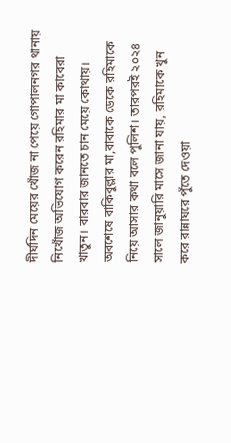দীর্ঘদিন মেয়ের খোঁজ না পেয়ে গোপালনগর থানায় নিখোঁজ অভিযোগ করেন রহিমার মা কাবেরা খাতুন। বারবার জানতে চান মেয়ে কোথায়। অবশেষে বাকিবুল্লার মা,বাবাকে ডেকে রহিমাকে নিয়ে আসার কথা বলে পুলিশ। তারপরই ২০২৪ সালে জানুয়ারি মাসে জানা যায়, রহিমাকে খুন করে রান্নাঘরে পুঁতে দেওয়া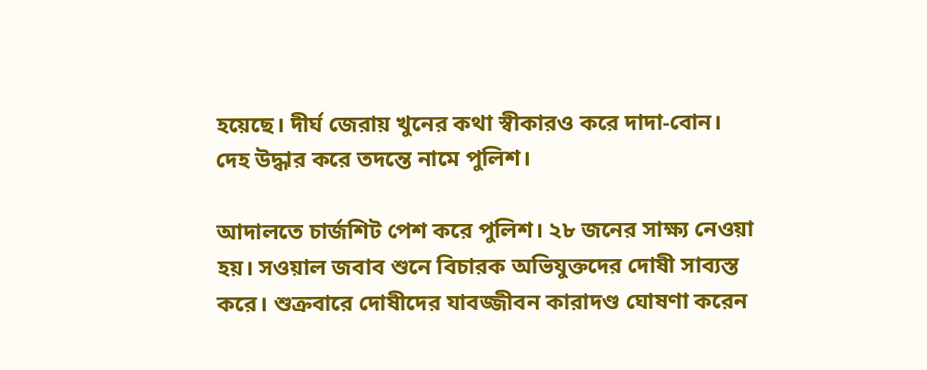হয়েছে। দীর্ঘ জেরায় খুনের কথা স্বীকারও করে দাদা-বোন। দেহ উদ্ধার করে তদন্তে নামে পুলিশ।

আদালতে চার্জশিট পেশ করে পুলিশ। ২৮ জনের সাক্ষ্য নেওয়া হয়। সওয়াল জবাব শুনে বিচারক অভিযুক্তদের দোষী সাব্যস্ত করে। শুক্রবারে দোষীদের যাবজ্জীবন কারাদণ্ড ঘোষণা করেন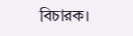বিচারক।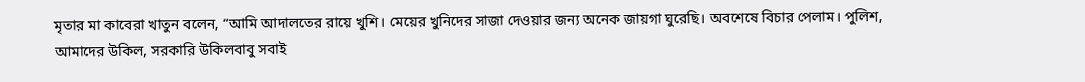মৃতার মা কাবেরা খাতুন বলেন, “আমি আদালতের রায়ে খুশি। মেয়ের খুনিদের সাজা দেওয়ার জন্য অনেক জায়গা ঘুরেছি। অবশেষে বিচার পেলাম। পুলিশ, আমাদের উকিল, সরকারি উকিলবাবু সবাই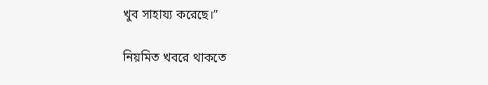খুব সাহায্য করেছে।”

নিয়মিত খবরে থাকতে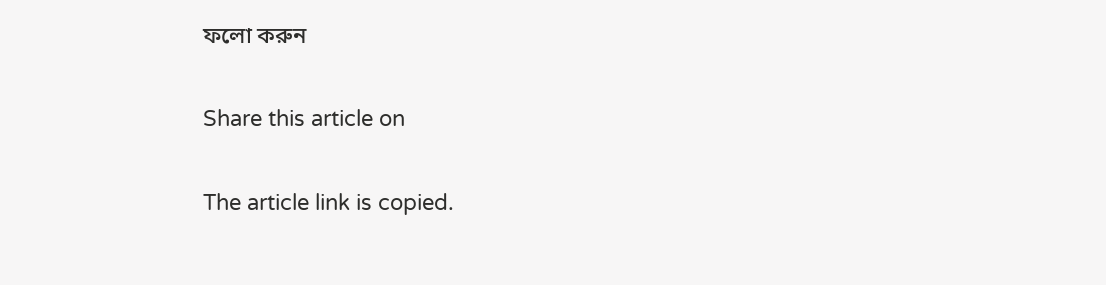ফলো করুন

Share this article on

The article link is copied.